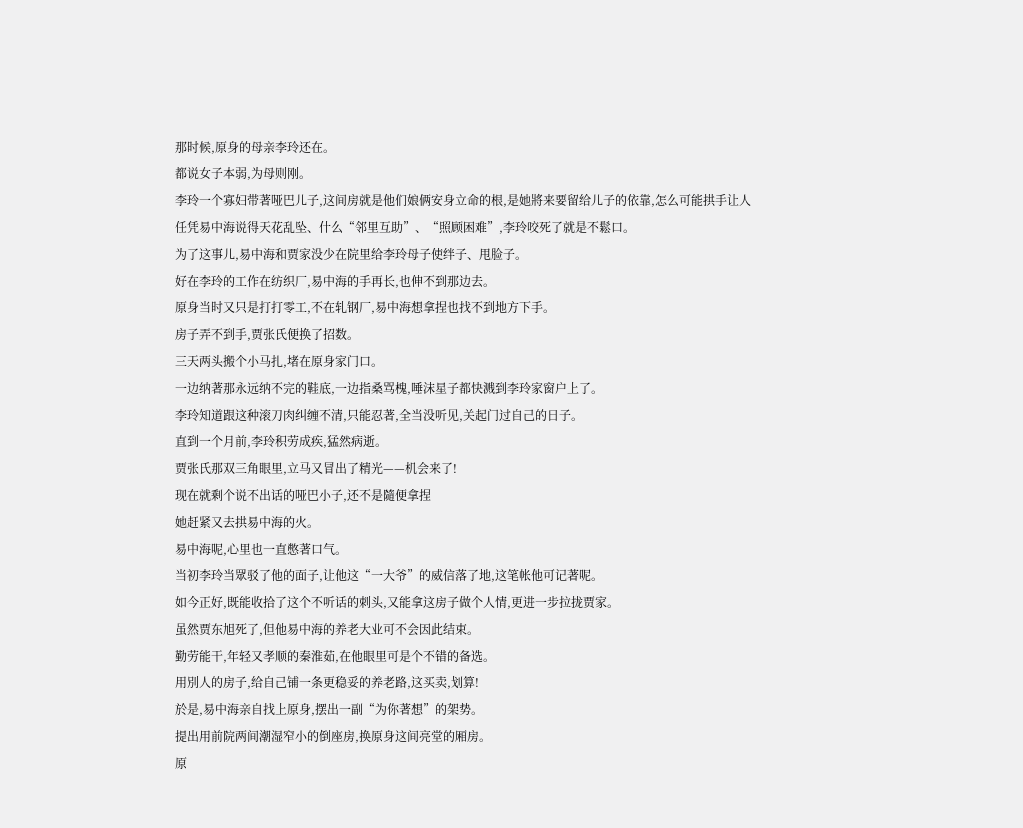那时候,原身的母亲李玲还在。
都说女子本弱,为母则刚。
李玲一个寡妇带著哑巴儿子,这间房就是他们娘俩安身立命的根,是她將来要留给儿子的依靠,怎么可能拱手让人
任凭易中海说得天花乱坠、什么“邻里互助”、“照顾困难”,李玲咬死了就是不鬆口。
为了这事儿,易中海和贾家没少在院里给李玲母子使绊子、甩脸子。
好在李玲的工作在纺织厂,易中海的手再长,也伸不到那边去。
原身当时又只是打打零工,不在轧钢厂,易中海想拿捏也找不到地方下手。
房子弄不到手,贾张氏便换了招数。
三天两头搬个小马扎,堵在原身家门口。
一边纳著那永远纳不完的鞋底,一边指桑骂槐,唾沫星子都快溅到李玲家窗户上了。
李玲知道跟这种滚刀肉纠缠不清,只能忍著,全当没听见,关起门过自己的日子。
直到一个月前,李玲积劳成疾,猛然病逝。
贾张氏那双三角眼里,立马又冒出了精光——机会来了!
现在就剩个说不出话的哑巴小子,还不是隨便拿捏
她赶紧又去拱易中海的火。
易中海呢,心里也一直憋著口气。
当初李玲当眾驳了他的面子,让他这“一大爷”的威信落了地,这笔帐他可记著呢。
如今正好,既能收拾了这个不听话的刺头,又能拿这房子做个人情,更进一步拉拢贾家。
虽然贾东旭死了,但他易中海的养老大业可不会因此结束。
勤劳能干,年轻又孝顺的秦淮茹,在他眼里可是个不错的备选。
用別人的房子,给自己铺一条更稳妥的养老路,这买卖,划算!
於是,易中海亲自找上原身,摆出一副“为你著想”的架势。
提出用前院两间潮湿窄小的倒座房,换原身这间亮堂的厢房。
原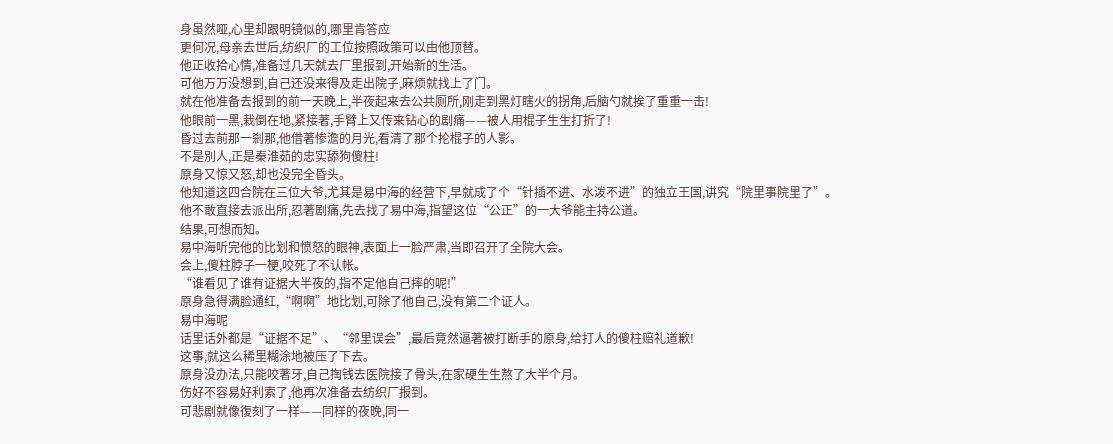身虽然哑,心里却跟明镜似的,哪里肯答应
更何况,母亲去世后,纺织厂的工位按照政策可以由他顶替。
他正收拾心情,准备过几天就去厂里报到,开始新的生活。
可他万万没想到,自己还没来得及走出院子,麻烦就找上了门。
就在他准备去报到的前一天晚上,半夜起来去公共厕所,刚走到黑灯瞎火的拐角,后脑勺就挨了重重一击!
他眼前一黑,栽倒在地,紧接著,手臂上又传来钻心的剧痛——被人用棍子生生打折了!
昏过去前那一剎那,他借著惨澹的月光,看清了那个抡棍子的人影。
不是別人,正是秦淮茹的忠实舔狗傻柱!
原身又惊又怒,却也没完全昏头。
他知道这四合院在三位大爷,尤其是易中海的经营下,早就成了个“针插不进、水泼不进”的独立王国,讲究“院里事院里了”。
他不敢直接去派出所,忍著剧痛,先去找了易中海,指望这位“公正”的一大爷能主持公道。
结果,可想而知。
易中海听完他的比划和愤怒的眼神,表面上一脸严肃,当即召开了全院大会。
会上,傻柱脖子一梗,咬死了不认帐。
“谁看见了谁有证据大半夜的,指不定他自己摔的呢!”
原身急得满脸通红,“啊啊”地比划,可除了他自己,没有第二个证人。
易中海呢
话里话外都是“证据不足”、“邻里误会”,最后竟然逼著被打断手的原身,给打人的傻柱赔礼道歉!
这事,就这么稀里糊涂地被压了下去。
原身没办法,只能咬著牙,自己掏钱去医院接了骨头,在家硬生生熬了大半个月。
伤好不容易好利索了,他再次准备去纺织厂报到。
可悲剧就像復刻了一样——同样的夜晚,同一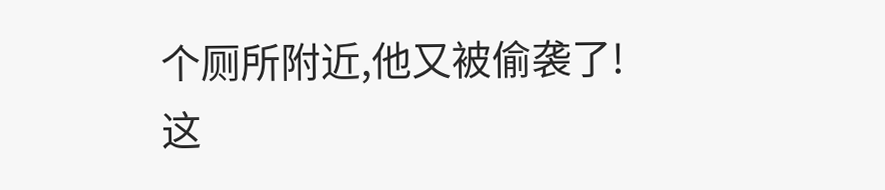个厕所附近,他又被偷袭了!
这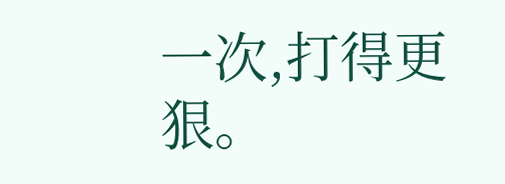一次,打得更狠。